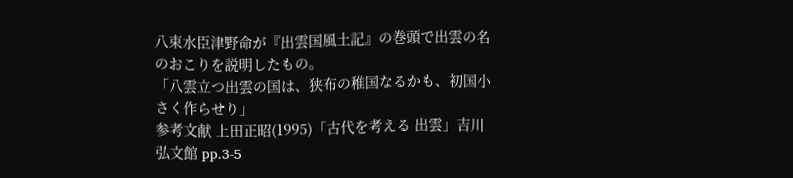八束水臣津野命が『出雲国風土記』の巻頭で出雲の名のおこりを説明したもの。
「八雲立つ出雲の国は、狭布の稚国なるかも、初国小さく作らせり」
参考文献 上田正昭(1995)「古代を考える 出雲」吉川弘文館 pp.3-5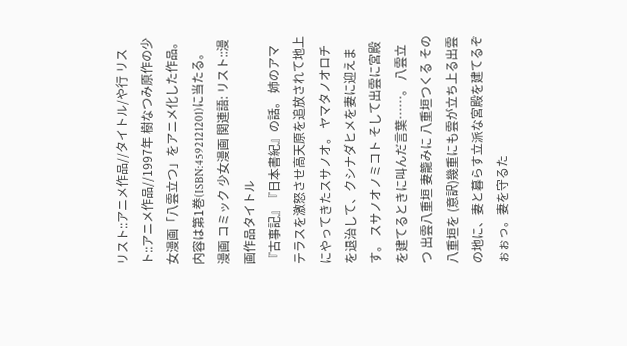リスト::アニメ作品//タイトル/や行 リスト::アニメ作品//1997年 樹なつみ原作の少女漫画「八雲立つ」をアニメ化した作品。 内容は第1巻(ISBN:4592121201)に当たる。
漫画 コミック 少女漫画 関連語: リスト::漫画作品タイトル
『古事記』『日本書紀』の話。 姉のアマテラスを激怒させ高天原を追放されて地上にやってきたスサノオ。 ヤマタノオロチを退治して、クシナダヒメを妻に迎えます。 スサノオノミコト そして出雲に宮殿を建てるときに叫んだ言葉……。 八雲立つ 出雲八重垣 妻籠みに 八重垣つくる その八重垣を (意訳)幾重にも雲が立ち上る出雲の地に、妻と暮らす立派な宮殿を建てるぞぉぉっ。妻を守るた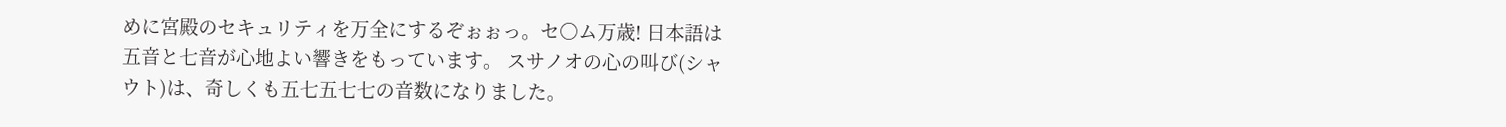めに宮殿のセキュリティを万全にするぞぉぉっ。セ○ム万歳! 日本語は五音と七音が心地よい響きをもっています。 スサノオの心の叫び(シャウト)は、奇しくも五七五七七の音数になりました。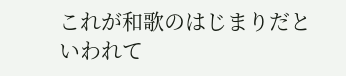これが和歌のはじまりだといわれて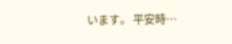います。 平安時…